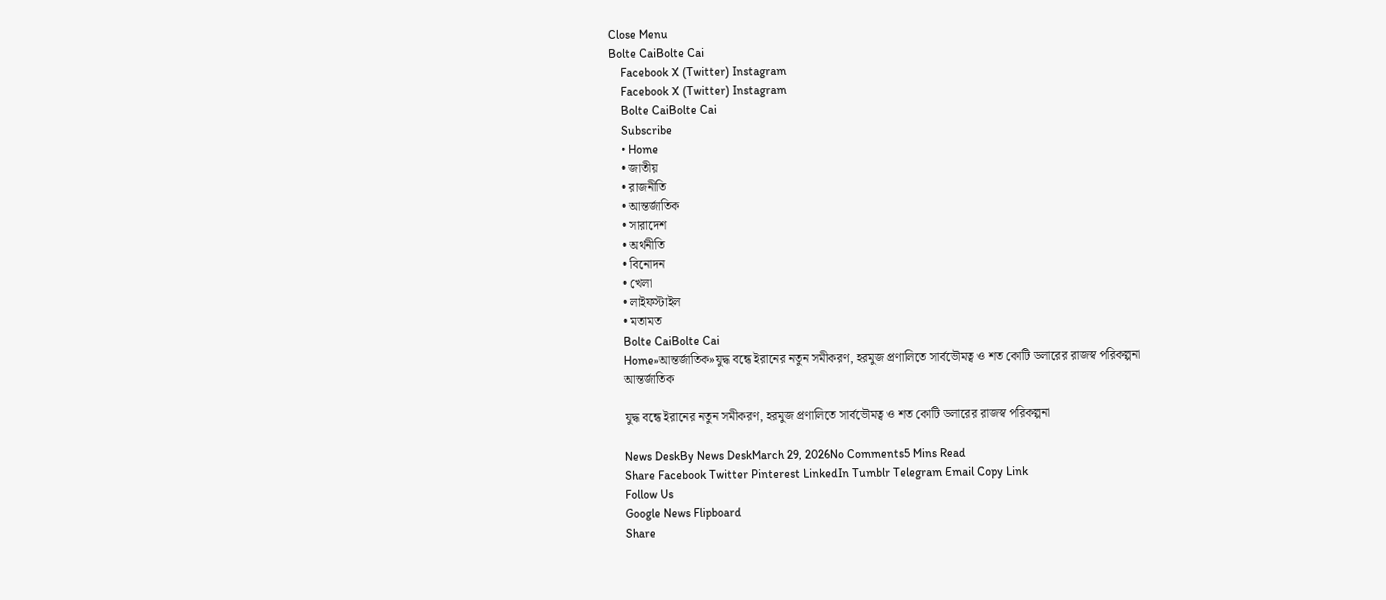Close Menu
Bolte CaiBolte Cai
    Facebook X (Twitter) Instagram
    Facebook X (Twitter) Instagram
    Bolte CaiBolte Cai
    Subscribe
    • Home
    • জাতীয়
    • রাজনীতি
    • আন্তর্জাতিক
    • সারাদেশ
    • অর্থনীতি
    • বিনোদন
    • খেলা
    • লাইফস্টাইল
    • মতামত
    Bolte CaiBolte Cai
    Home»আন্তর্জাতিক»যুদ্ধ বন্ধে ইরানের নতুন সমীকরণ, হরমুজ প্রণালিতে সার্বভৌমত্ব ও শত কোটি ডলারের রাজস্ব পরিকল্পনা
    আন্তর্জাতিক

    যুদ্ধ বন্ধে ইরানের নতুন সমীকরণ, হরমুজ প্রণালিতে সার্বভৌমত্ব ও শত কোটি ডলারের রাজস্ব পরিকল্পনা

    News DeskBy News DeskMarch 29, 2026No Comments5 Mins Read
    Share Facebook Twitter Pinterest LinkedIn Tumblr Telegram Email Copy Link
    Follow Us
    Google News Flipboard
    Share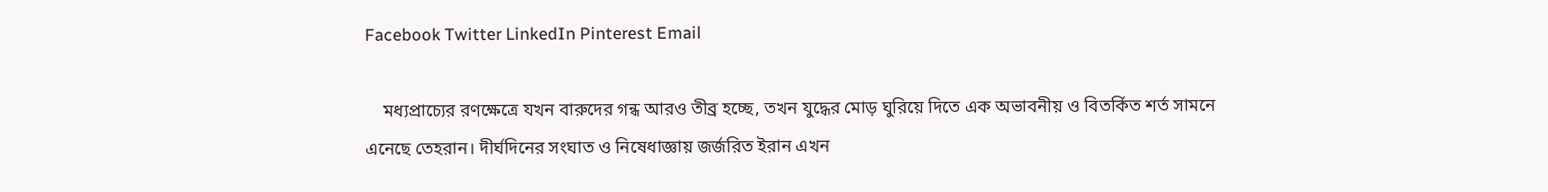Facebook Twitter LinkedIn Pinterest Email

    মধ্যপ্রাচ্যের রণক্ষেত্রে যখন বারুদের গন্ধ আরও তীব্র হচ্ছে, তখন যুদ্ধের মোড় ঘুরিয়ে দিতে এক অভাবনীয় ও বিতর্কিত শর্ত সামনে এনেছে তেহরান। দীর্ঘদিনের সংঘাত ও নিষেধাজ্ঞায় জর্জরিত ইরান এখন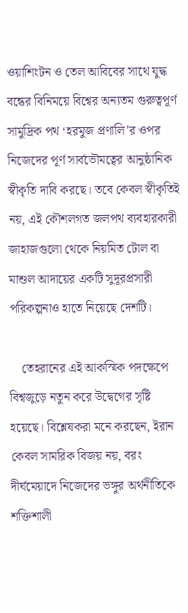ওয়াশিংটন ও তেল আবিবের সাথে যুদ্ধ বন্ধের বিনিময়ে বিশ্বের অন্যতম গুরুত্বপূর্ণ সামুদ্রিক পথ ‘হরমুজ প্রণালি’র ওপর নিজেদের পূর্ণ সার্বভৌমত্বের আনুষ্ঠানিক স্বীকৃতি দাবি করছে। তবে কেবল স্বীকৃতিই নয়, এই কৌশলগত জলপথ ব্যবহারকারী জাহাজগুলো থেকে নিয়মিত টোল বা মাশুল আদায়ের একটি সুদূরপ্রসারী পরিকল্পনাও হাতে নিয়েছে দেশটি।

    তেহরানের এই আকস্মিক পদক্ষেপে বিশ্বজুড়ে নতুন করে উদ্বেগের সৃষ্টি হয়েছে। বিশ্লেষকরা মনে করছেন, ইরান কেবল সামরিক বিজয় নয়, বরং দীর্ঘমেয়াদে নিজেদের ভঙ্গুর অর্থনীতিকে শক্তিশালী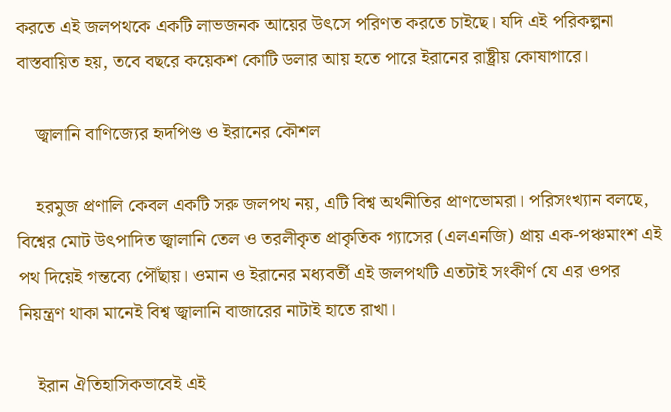করতে এই জলপথকে একটি লাভজনক আয়ের উৎসে পরিণত করতে চাইছে। যদি এই পরিকল্পনা বাস্তবায়িত হয়, তবে বছরে কয়েকশ কোটি ডলার আয় হতে পারে ইরানের রাষ্ট্রীয় কোষাগারে।

    জ্বালানি বাণিজ্যের হৃদপিণ্ড ও ইরানের কৌশল

    হরমুজ প্রণালি কেবল একটি সরু জলপথ নয়, এটি বিশ্ব অর্থনীতির প্রাণভোমরা। পরিসংখ্যান বলছে, বিশ্বের মোট উৎপাদিত জ্বালানি তেল ও তরলীকৃত প্রাকৃতিক গ্যাসের (এলএনজি) প্রায় এক-পঞ্চমাংশ এই পথ দিয়েই গন্তব্যে পৌঁছায়। ওমান ও ইরানের মধ্যবর্তী এই জলপথটি এতটাই সংকীর্ণ যে এর ওপর নিয়ন্ত্রণ থাকা মানেই বিশ্ব জ্বালানি বাজারের নাটাই হাতে রাখা।

    ইরান ঐতিহাসিকভাবেই এই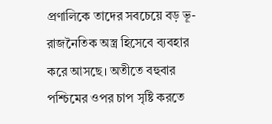প্রণালিকে তাদের সবচেয়ে বড় ভূ-রাজনৈতিক অস্ত্র হিসেবে ব্যবহার করে আসছে। অতীতে বহুবার পশ্চিমের ওপর চাপ সৃষ্টি করতে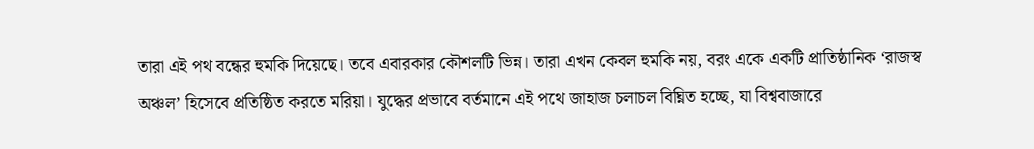তারা এই পথ বন্ধের হুমকি দিয়েছে। তবে এবারকার কৌশলটি ভিন্ন। তারা এখন কেবল হুমকি নয়, বরং একে একটি প্রাতিষ্ঠানিক ‘রাজস্ব অঞ্চল’ হিসেবে প্রতিষ্ঠিত করতে মরিয়া। যুদ্ধের প্রভাবে বর্তমানে এই পথে জাহাজ চলাচল বিঘ্নিত হচ্ছে, যা বিশ্ববাজারে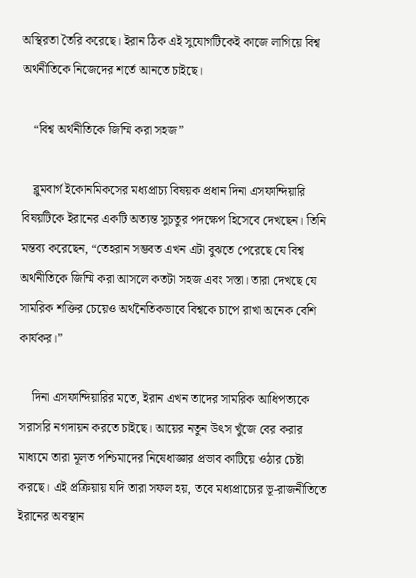অস্থিরতা তৈরি করেছে। ইরান ঠিক এই সুযোগটিকেই কাজে লাগিয়ে বিশ্ব অর্থনীতিকে নিজেদের শর্তে আনতে চাইছে।

    “বিশ্ব অর্থনীতিকে জিম্মি করা সহজ”

    ব্লুমবার্গ ইকোনমিকসের মধ্যপ্রাচ্য বিষয়ক প্রধান দিনা এসফান্দিয়ারি বিষয়টিকে ইরানের একটি অত্যন্ত সুচতুর পদক্ষেপ হিসেবে দেখছেন। তিনি মন্তব্য করেছেন, “তেহরান সম্ভবত এখন এটা বুঝতে পেরেছে যে বিশ্ব অর্থনীতিকে জিম্মি করা আসলে কতটা সহজ এবং সস্তা। তারা দেখছে যে সামরিক শক্তির চেয়েও অর্থনৈতিকভাবে বিশ্বকে চাপে রাখা অনেক বেশি কার্যকর।”

    দিনা এসফান্দিয়ারির মতে, ইরান এখন তাদের সামরিক আধিপত্যকে সরাসরি নগদায়ন করতে চাইছে। আয়ের নতুন উৎস খুঁজে বের করার মাধ্যমে তারা মূলত পশ্চিমাদের নিষেধাজ্ঞার প্রভাব কাটিয়ে ওঠার চেষ্টা করছে। এই প্রক্রিয়ায় যদি তারা সফল হয়, তবে মধ্যপ্রাচ্যের ভূ-রাজনীতিতে ইরানের অবস্থান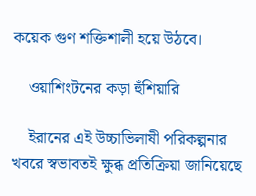কয়েক গুণ শক্তিশালী হয়ে উঠবে।

    ওয়াশিংটনের কড়া হুঁশিয়ারি

    ইরানের এই উচ্চাভিলাষী পরিকল্পনার খবরে স্বভাবতই ক্ষুব্ধ প্রতিক্রিয়া জানিয়েছে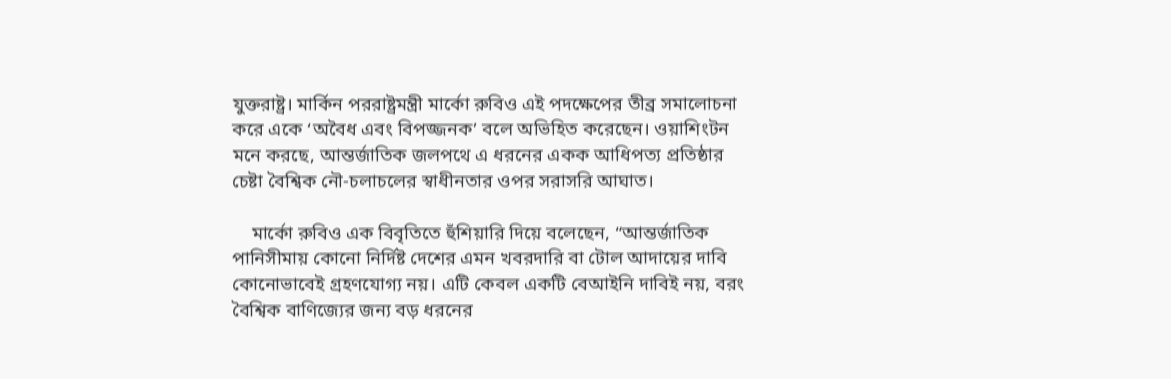যুক্তরাষ্ট্র। মার্কিন পররাষ্ট্রমন্ত্রী মার্কো রুবিও এই পদক্ষেপের তীব্র সমালোচনা করে একে ‘অবৈধ এবং বিপজ্জনক’ বলে অভিহিত করেছেন। ওয়াশিংটন মনে করছে, আন্তর্জাতিক জলপথে এ ধরনের একক আধিপত্য প্রতিষ্ঠার চেষ্টা বৈশ্বিক নৌ-চলাচলের স্বাধীনতার ওপর সরাসরি আঘাত।

    মার্কো রুবিও এক বিবৃতিতে হুঁশিয়ারি দিয়ে বলেছেন, “আন্তর্জাতিক পানিসীমায় কোনো নির্দিষ্ট দেশের এমন খবরদারি বা টোল আদায়ের দাবি কোনোভাবেই গ্রহণযোগ্য নয়। এটি কেবল একটি বেআইনি দাবিই নয়, বরং বৈশ্বিক বাণিজ্যের জন্য বড় ধরনের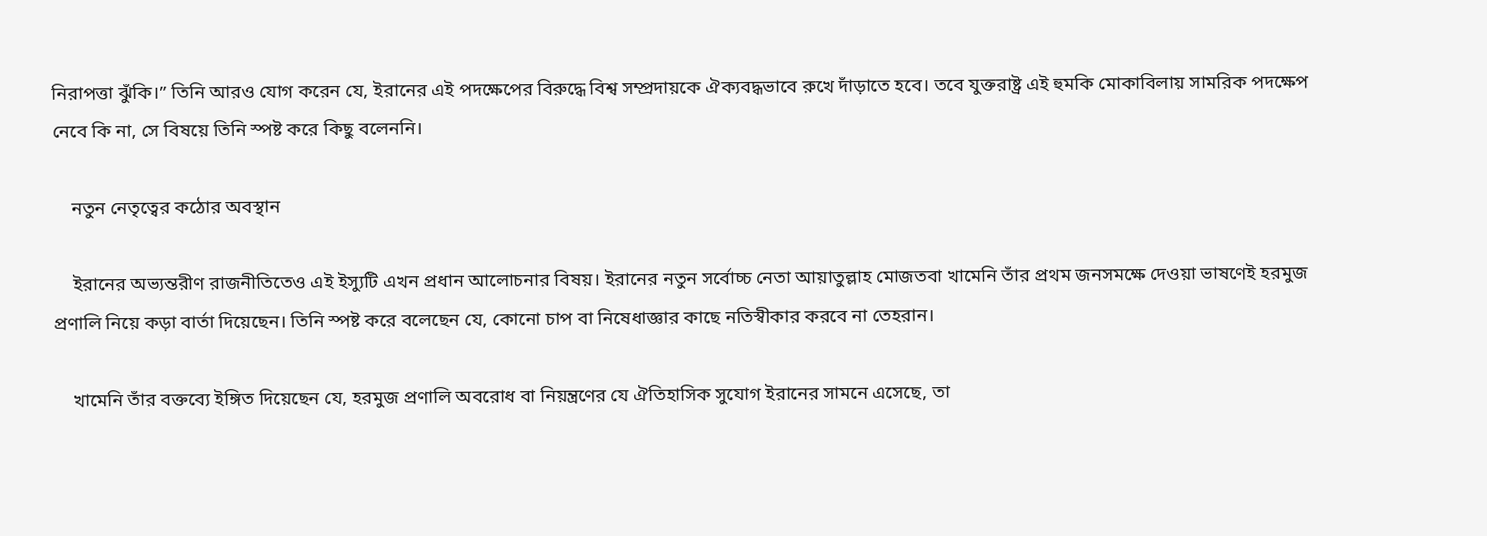নিরাপত্তা ঝুঁকি।” তিনি আরও যোগ করেন যে, ইরানের এই পদক্ষেপের বিরুদ্ধে বিশ্ব সম্প্রদায়কে ঐক্যবদ্ধভাবে রুখে দাঁড়াতে হবে। তবে যুক্তরাষ্ট্র এই হুমকি মোকাবিলায় সামরিক পদক্ষেপ নেবে কি না, সে বিষয়ে তিনি স্পষ্ট করে কিছু বলেননি।

    নতুন নেতৃত্বের কঠোর অবস্থান

    ইরানের অভ্যন্তরীণ রাজনীতিতেও এই ইস্যুটি এখন প্রধান আলোচনার বিষয়। ইরানের নতুন সর্বোচ্চ নেতা আয়াতুল্লাহ মোজতবা খামেনি তাঁর প্রথম জনসমক্ষে দেওয়া ভাষণেই হরমুজ প্রণালি নিয়ে কড়া বার্তা দিয়েছেন। তিনি স্পষ্ট করে বলেছেন যে, কোনো চাপ বা নিষেধাজ্ঞার কাছে নতিস্বীকার করবে না তেহরান।

    খামেনি তাঁর বক্তব্যে ইঙ্গিত দিয়েছেন যে, হরমুজ প্রণালি অবরোধ বা নিয়ন্ত্রণের যে ঐতিহাসিক সুযোগ ইরানের সামনে এসেছে, তা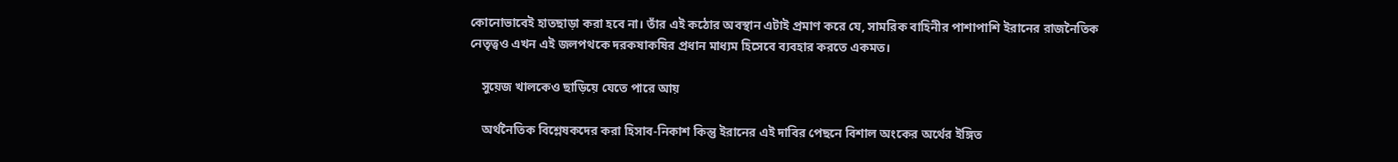কোনোভাবেই হাতছাড়া করা হবে না। তাঁর এই কঠোর অবস্থান এটাই প্রমাণ করে যে, সামরিক বাহিনীর পাশাপাশি ইরানের রাজনৈতিক নেতৃত্বও এখন এই জলপথকে দরকষাকষির প্রধান মাধ্যম হিসেবে ব্যবহার করতে একমত।

    সুয়েজ খালকেও ছাড়িয়ে যেতে পারে আয়

    অর্থনৈতিক বিশ্লেষকদের করা হিসাব-নিকাশ কিন্তু ইরানের এই দাবির পেছনে বিশাল অংকের অর্থের ইঙ্গিত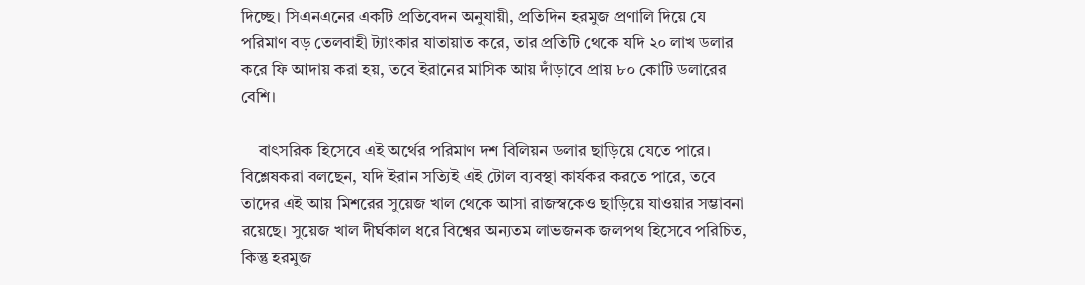দিচ্ছে। সিএনএনের একটি প্রতিবেদন অনুযায়ী, প্রতিদিন হরমুজ প্রণালি দিয়ে যে পরিমাণ বড় তেলবাহী ট্যাংকার যাতায়াত করে, তার প্রতিটি থেকে যদি ২০ লাখ ডলার করে ফি আদায় করা হয়, তবে ইরানের মাসিক আয় দাঁড়াবে প্রায় ৮০ কোটি ডলারের বেশি।

    বাৎসরিক হিসেবে এই অর্থের পরিমাণ দশ বিলিয়ন ডলার ছাড়িয়ে যেতে পারে। বিশ্লেষকরা বলছেন, যদি ইরান সত্যিই এই টোল ব্যবস্থা কার্যকর করতে পারে, তবে তাদের এই আয় মিশরের সুয়েজ খাল থেকে আসা রাজস্বকেও ছাড়িয়ে যাওয়ার সম্ভাবনা রয়েছে। সুয়েজ খাল দীর্ঘকাল ধরে বিশ্বের অন্যতম লাভজনক জলপথ হিসেবে পরিচিত, কিন্তু হরমুজ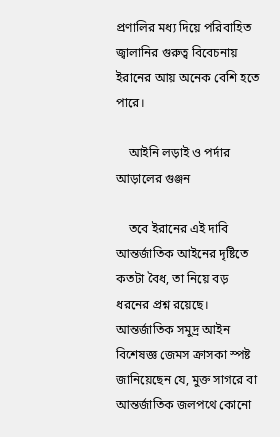প্রণালির মধ্য দিয়ে পরিবাহিত জ্বালানির গুরুত্ব বিবেচনায় ইরানের আয় অনেক বেশি হতে পারে।

    আইনি লড়াই ও পর্দার আড়ালের গুঞ্জন

    তবে ইরানের এই দাবি আন্তর্জাতিক আইনের দৃষ্টিতে কতটা বৈধ, তা নিয়ে বড় ধরনের প্রশ্ন রয়েছে। আন্তর্জাতিক সমুদ্র আইন বিশেষজ্ঞ জেমস ক্রাসকা স্পষ্ট জানিয়েছেন যে, মুক্ত সাগরে বা আন্তর্জাতিক জলপথে কোনো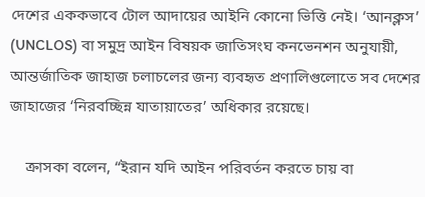দেশের এককভাবে টোল আদায়ের আইনি কোনো ভিত্তি নেই। ‘আনক্লস’ (UNCLOS) বা সমুদ্র আইন বিষয়ক জাতিসংঘ কনভেনশন অনুযায়ী, আন্তর্জাতিক জাহাজ চলাচলের জন্য ব্যবহৃত প্রণালিগুলোতে সব দেশের জাহাজের ‘নিরবচ্ছিন্ন যাতায়াতের’ অধিকার রয়েছে।

    ক্রাসকা বলেন, “ইরান যদি আইন পরিবর্তন করতে চায় বা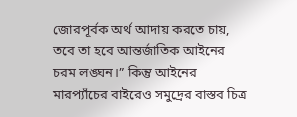জোরপূর্বক অর্থ আদায় করতে চায়, তবে তা হবে আন্তর্জাতিক আইনের চরম লঙ্ঘন।” কিন্তু আইনের মারপ্যাঁচের বাইরেও সমুদ্রের বাস্তব চিত্র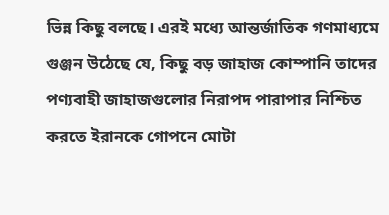ভিন্ন কিছু বলছে। এরই মধ্যে আন্তর্জাতিক গণমাধ্যমে গুঞ্জন উঠেছে যে, কিছু বড় জাহাজ কোম্পানি তাদের পণ্যবাহী জাহাজগুলোর নিরাপদ পারাপার নিশ্চিত করতে ইরানকে গোপনে মোটা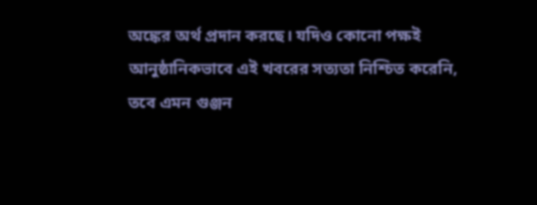অঙ্কের অর্থ প্রদান করছে। যদিও কোনো পক্ষই আনুষ্ঠানিকভাবে এই খবরের সত্যতা নিশ্চিত করেনি, তবে এমন গুঞ্জন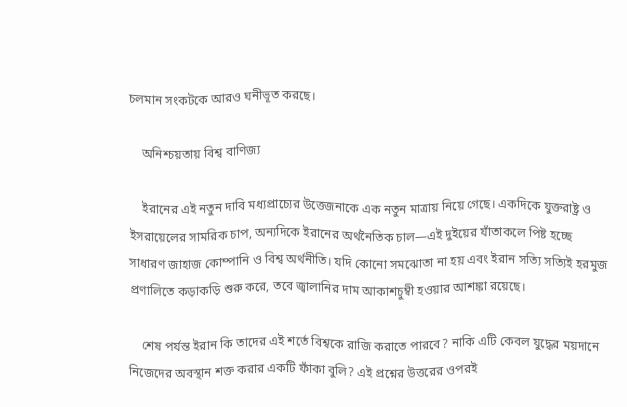চলমান সংকটকে আরও ঘনীভূত করছে।

    অনিশ্চয়তায় বিশ্ব বাণিজ্য

    ইরানের এই নতুন দাবি মধ্যপ্রাচ্যের উত্তেজনাকে এক নতুন মাত্রায় নিয়ে গেছে। একদিকে যুক্তরাষ্ট্র ও ইসরায়েলের সামরিক চাপ, অন্যদিকে ইরানের অর্থনৈতিক চাল—এই দুইয়ের যাঁতাকলে পিষ্ট হচ্ছে সাধারণ জাহাজ কোম্পানি ও বিশ্ব অর্থনীতি। যদি কোনো সমঝোতা না হয় এবং ইরান সত্যি সত্যিই হরমুজ প্রণালিতে কড়াকড়ি শুরু করে, তবে জ্বালানির দাম আকাশচুম্বী হওয়ার আশঙ্কা রয়েছে।

    শেষ পর্যন্ত ইরান কি তাদের এই শর্তে বিশ্বকে রাজি করাতে পারবে? নাকি এটি কেবল যুদ্ধের ময়দানে নিজেদের অবস্থান শক্ত করার একটি ফাঁকা বুলি? এই প্রশ্নের উত্তরের ওপরই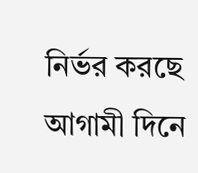নির্ভর করছে আগামী দিনে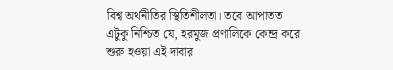বিশ্ব অর্থনীতির স্থিতিশীলতা। তবে আপাতত এটুকু নিশ্চিত যে, হরমুজ প্রণালিকে কেন্দ্র করে শুরু হওয়া এই দাবার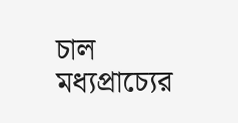চাল মধ্যপ্রাচ্যের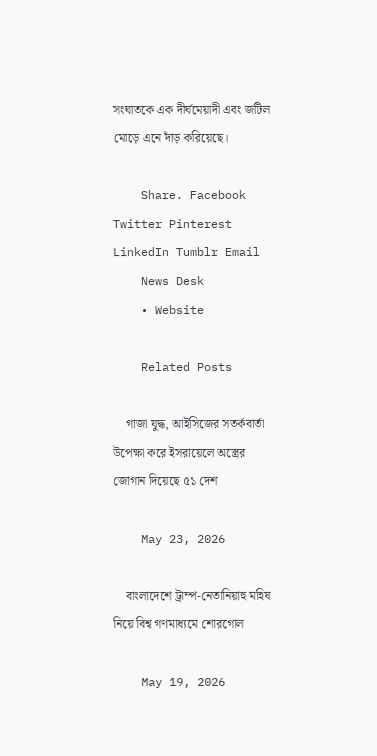সংঘাতকে এক দীর্ঘমেয়াদী এবং জটিল মোড়ে এনে দাঁড় করিয়েছে।

    Share. Facebook Twitter Pinterest LinkedIn Tumblr Email
    News Desk
    • Website

    Related Posts

    গাজা যুদ্ধ, আইসিজের সতর্কবার্তা উপেক্ষা করে ইসরায়েলে অস্ত্রের জোগান দিয়েছে ৫১ দেশ

    May 23, 2026

    বাংলাদেশে ট্রাম্প-নেতানিয়াহু মহিষ নিয়ে বিশ্ব গণমাধ্যমে শোরগোল

    May 19, 2026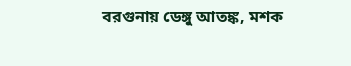বরগুনায় ডেঙ্গু আতঙ্ক, মশক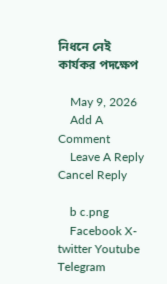নিধনে নেই কার্যকর পদক্ষেপ

    May 9, 2026
    Add A Comment
    Leave A Reply Cancel Reply

    b c.png
    Facebook X-twitter Youtube Telegram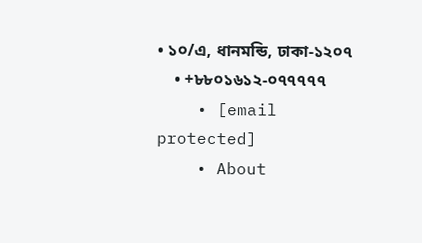• ১০/এ, ধানমন্ডি, ঢাকা-১২০৭
    • +৮৮০১৬১২-০৭৭৭৭৭
    • [email protected]
    • About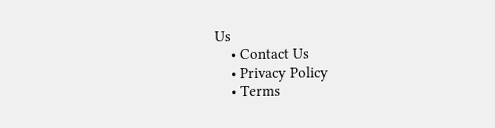Us
    • Contact Us
    • Privacy Policy
    • Terms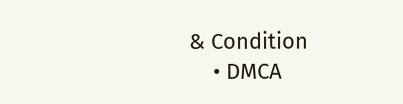& Condition
    • DMCA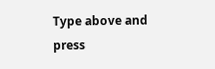Type above and press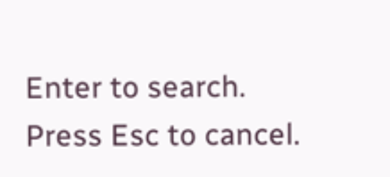Enter to search. Press Esc to cancel.